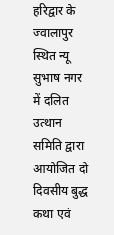हरिद्वार के ज्वालापुर स्थित न्यू सुभाष नगर में दलित उत्थान समिति द्वारा आयोजित दो दिवसीय बुद्ध कथा एवं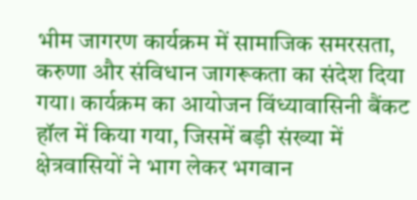भीम जागरण कार्यक्रम में सामाजिक समरसता, करुणा और संविधान जागरूकता का संदेश दिया गया। कार्यक्रम का आयोजन विंध्यावासिनी बैंकट हॉल में किया गया, जिसमें बड़ी संख्या में क्षेत्रवासियों ने भाग लेकर भगवान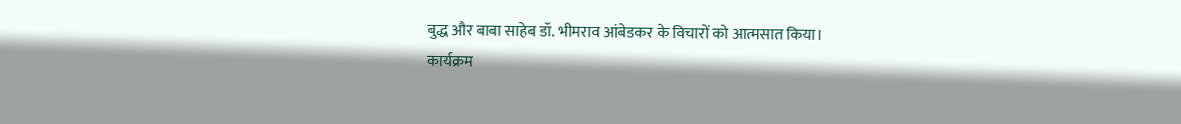बुद्ध और बाबा साहेब डॉ. भीमराव आंबेडकर के विचारों को आत्मसात किया।
कार्यक्रम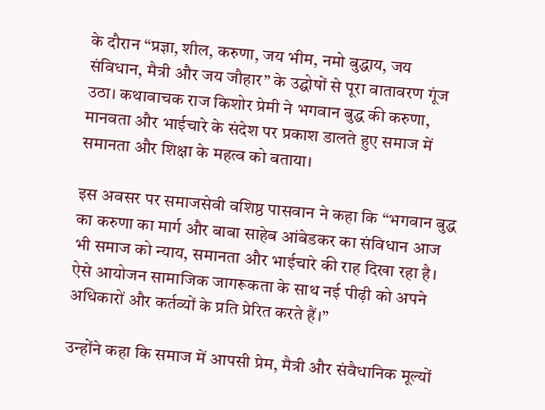के दौरान “प्रज्ञा, शील, करुणा, जय भीम, नमो बुद्धाय, जय संविधान, मैत्री और जय जौहार” के उद्घोषों से पूरा वातावरण गूंज उठा। कथावाचक राज किशोर प्रेमी ने भगवान बुद्ध की करुणा, मानवता और भाईचारे के संदेश पर प्रकाश डालते हुए समाज में समानता और शिक्षा के महत्व को बताया।

इस अवसर पर समाजसेवी वशिष्ठ पासवान ने कहा कि “भगवान बुद्ध का करुणा का मार्ग और बाबा साहेब आंबेडकर का संविधान आज भी समाज को न्याय, समानता और भाईचारे की राह दिखा रहा है। ऐसे आयोजन सामाजिक जागरूकता के साथ नई पीढ़ी को अपने अधिकारों और कर्तव्यों के प्रति प्रेरित करते हैं।”

उन्होंने कहा कि समाज में आपसी प्रेम, मैत्री और संवैधानिक मूल्यों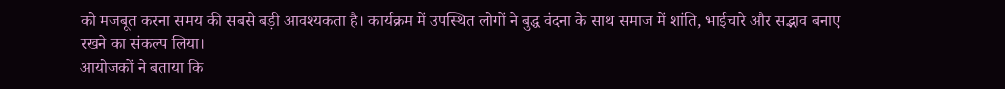को मजबूत करना समय की सबसे बड़ी आवश्यकता है। कार्यक्रम में उपस्थित लोगों ने बुद्ध वंदना के साथ समाज में शांति, भाईचारे और सद्भाव बनाए रखने का संकल्प लिया।
आयोजकों ने बताया कि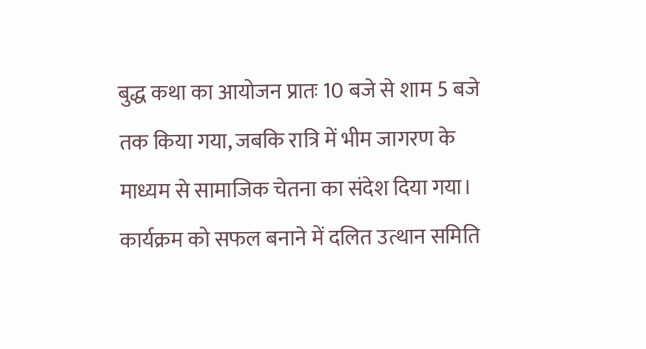बुद्ध कथा का आयोजन प्रातः 10 बजे से शाम 5 बजे तक किया गया, जबकि रात्रि में भीम जागरण के माध्यम से सामाजिक चेतना का संदेश दिया गया। कार्यक्रम को सफल बनाने में दलित उत्थान समिति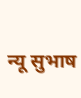न्यू सुभाष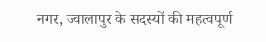नगर, ज्वालापुर के सदस्यों की महत्वपूर्ण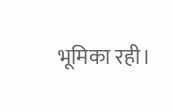भूमिका रही।